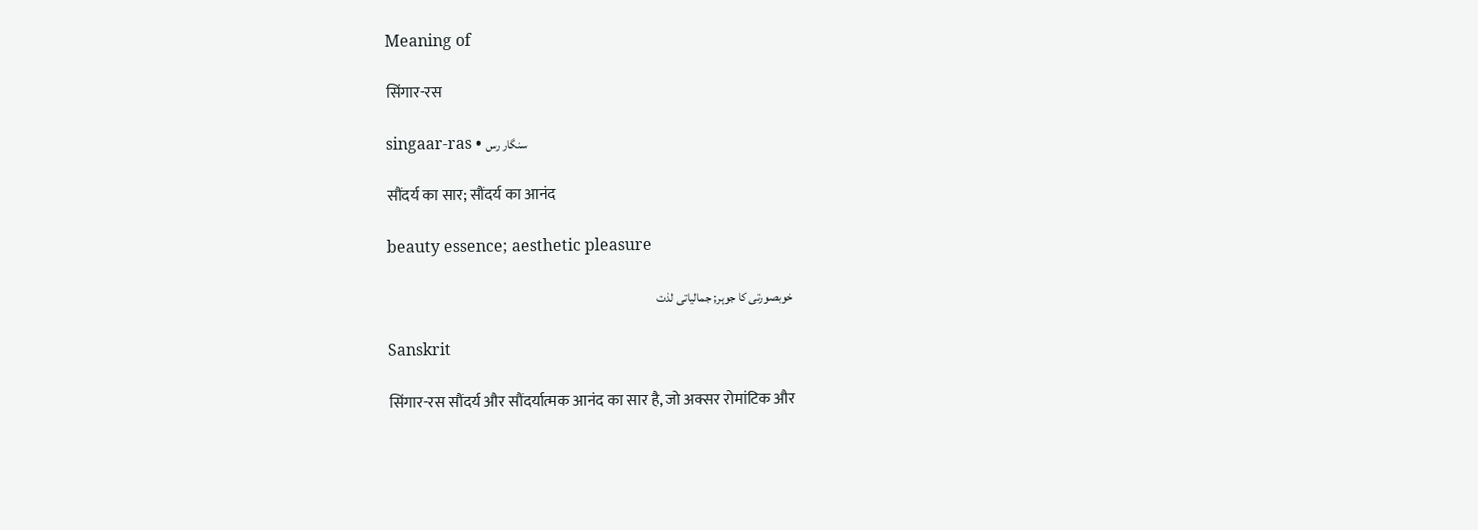Meaning of

सिंगार-रस

singaar-ras • سنگار رس

सौंदर्य का सार; सौंदर्य का आनंद

beauty essence; aesthetic pleasure

خوبصورتی کا جوہر; جمالیاتی لذت

Sanskrit

सिंगार-रस सौंदर्य और सौंदर्यात्मक आनंद का सार है, जो अक्सर रोमांटिक और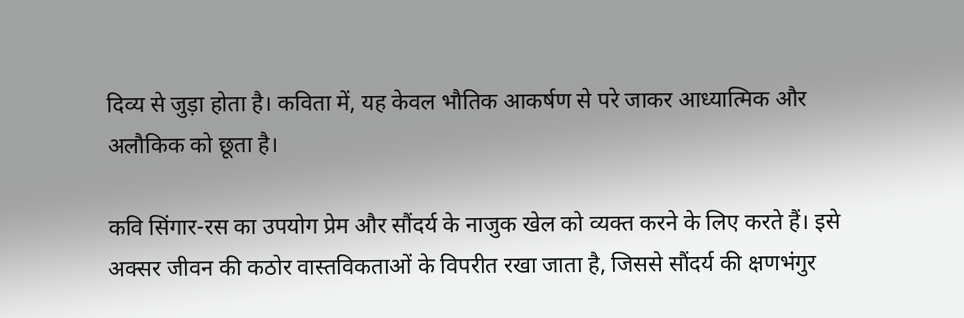दिव्य से जुड़ा होता है। कविता में, यह केवल भौतिक आकर्षण से परे जाकर आध्यात्मिक और अलौकिक को छूता है।

कवि सिंगार-रस का उपयोग प्रेम और सौंदर्य के नाजुक खेल को व्यक्त करने के लिए करते हैं। इसे अक्सर जीवन की कठोर वास्तविकताओं के विपरीत रखा जाता है, जिससे सौंदर्य की क्षणभंगुर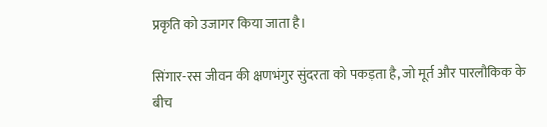प्रकृति को उजागर किया जाता है।

सिंगार-रस जीवन की क्षणभंगुर सुंदरता को पकड़ता है, जो मूर्त और पारलौकिक के बीच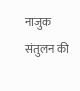नाजुक संतुलन की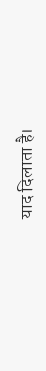याद दिलाता है।